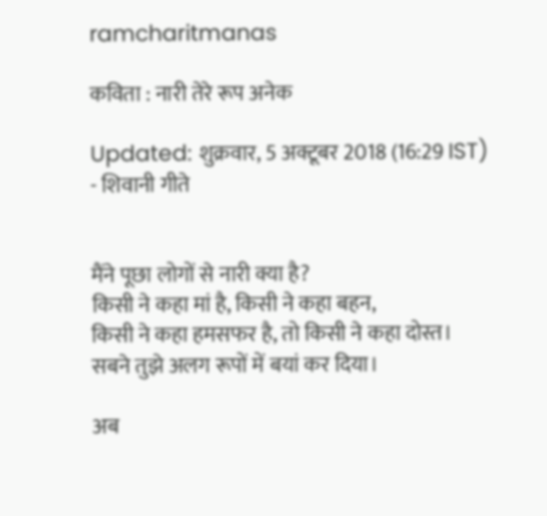ramcharitmanas

कविता : नारी तेरे रूप अनेक

Updated: शुक्रवार, 5 अक्टूबर 2018 (16:29 IST)
- शिवानी गीते


मैंने पूछा लोगों से नारी क्या है?
किसी ने कहा मां है, किसी ने कहा बहन,
किसी ने कहा हमसफर है, तो किसी ने कहा दोस्त।
सबने तुझे अलग रूपों में बयां कर दिया।

अब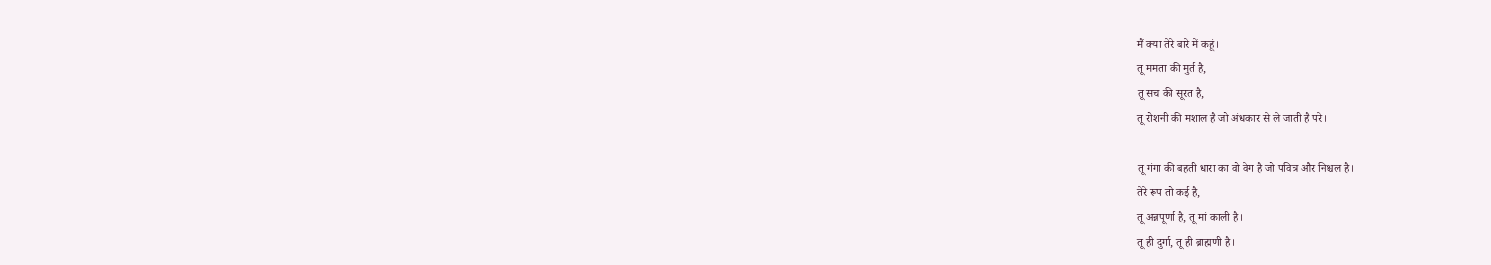मैं क्या तेरे बारे में कहूं।
तू ममता की मुर्त है,
तू सच की सूरत है,
तू रोशनी की मशाल है जो अंधकार से ले जाती है परे।

तू गंगा की बहती धारा का वो वेग है जो पवित्र और निश्चल है।
तेरे रूप तो कई है,
तू अन्नपूर्णा है, तू मां काली है।
तू ही दुर्गा, तू ही ब्राह्मणी है।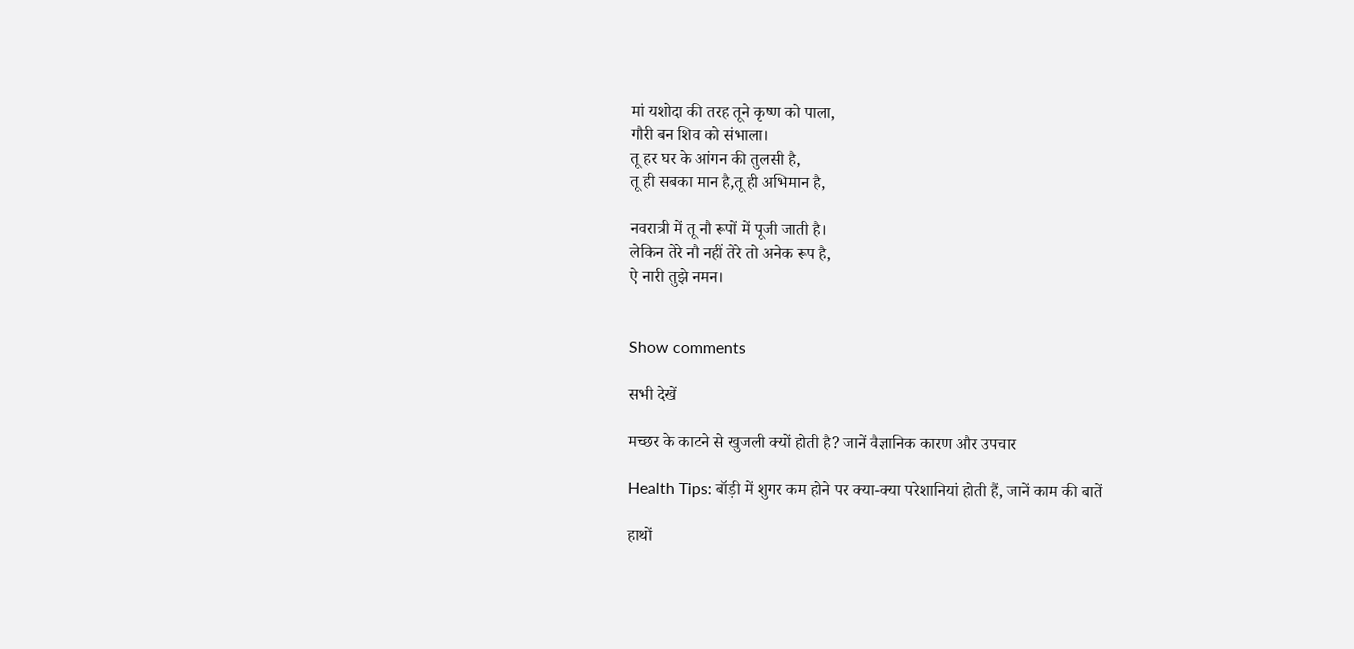मां यशोदा की तरह तूने कृष्ण को पाला,
गौरी बन शिव को संभाला।
तू हर घर के आंगन की तुलसी है,
तू ही सबका मान है,तू ही अभिमान है,

नवरात्री में तू नौ रूपों में पूजी जाती है।
लेकिन तेरे नौ नहीं तेरे तो अनेक रूप है,
ऐ नारी तुझे नमन।


Show comments

सभी देखें

मच्छर के काटने से खुजली क्यों होती है? जानें वैज्ञानिक कारण और उपचार

Health Tips: बॉड़ी में शुगर कम होने पर क्या-क्या परेशानियां होती हैं, जानें काम की बातें

हाथों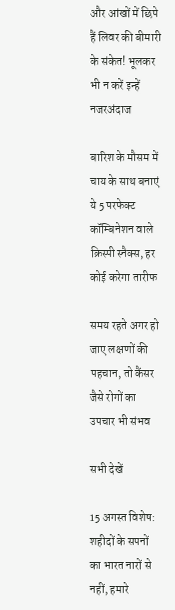और आंखों में छिपे हैं लिवर की बीमारी के संकेत! भूलकर भी न करें इन्हें नजरअंदाज

बारिश के मौसम में चाय के साथ बनाएं ये 5 परफेक्ट कॉम्बिनेशन वाले क्रिस्पी स्नैक्स, हर कोई करेगा तारीफ

समय रहते अगर हो जाए लक्षणों की पहचान, तो कैंसर जैसे रोगों का उपचार भी संभव

सभी देखें

15 अगस्त विशेष: शहीदों के सपनों का भारत नारों से नहीं, हमारे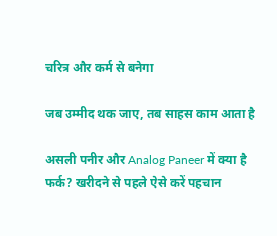चरित्र और कर्म से बनेगा

जब उम्मीद थक जाए, तब साहस काम आता है

असली पनीर और Analog Paneer में क्या है फर्क? खरीदने से पहले ऐसे करें पहचान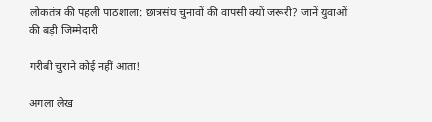लोकतंत्र की पहली पाठशाला: छात्रसंघ चुनावों की वापसी क्यों जरूरी? जानें युवाओं की बड़ी जिम्मेदारी

गरीबी चुराने कोई नहीं आता!

अगला लेख